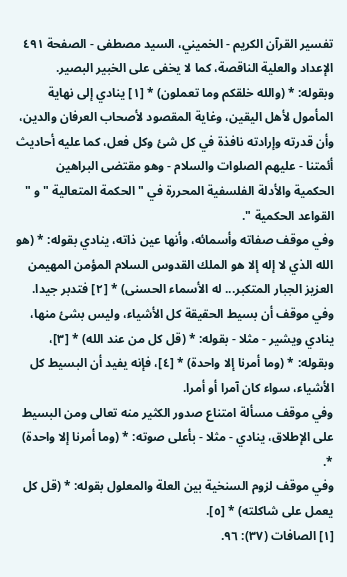تفسير القرآن الكريم - الخميني، السيد مصطفى - الصفحة ٤٩١
الإعداد والعلية الناقصة، كما لا يخفى على الخبير البصير.
وبقوله: * (والله خلقكم وما تعملون) * [١] ينادي إلى نهاية المأمول لأهل اليقين، وغاية المقصود لأصحاب العرفان والدين، وأن قدرته وإرادته نافذة في كل شئ وكل فعل، كما عليه أحاديث أئمتنا - عليهم الصلوات والسلام - وهو مقتضى البراهين الحكمية والأدلة الفلسفية المحررة في " الحكمة المتعالية " و " القواعد الحكمية ".
وفي موقف صفاته وأسمائه، وأنها عين ذاته، ينادي بقوله: * (هو الله الذي لا إله إلا هو الملك القدوس السلام المؤمن المهيمن العزيز الجبار المتكبر... له الأسماء الحسنى) * [٢] فتدبر جيدا.
وفي موقف أن بسيط الحقيقة كل الأشياء، وليس بشئ منها، ينادي ويشير - مثلا - بقوله: * (قل كل من عند الله) * [٣]، وبقوله: * (وما أمرنا إلا واحدة) * [٤]، فإنه يفيد أن البسيط كل الأشياء، سواء كان آمرا أو أمرا.
وفي موقف مسألة امتناع صدور الكثير منه تعالى ومن البسيط على الإطلاق، ينادي - مثلا - بأعلى صوته: * (وما أمرنا إلا واحدة) *.
وفي موقف لزوم السنخية بين العلة والمعلول بقوله: * (قل كل يعمل على شاكلته) * [٥].
[١] الصافات (٣٧): ٩٦.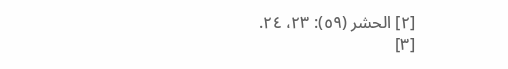[٢] الحشر (٥٩): ٢٣، ٢٤.
[٣]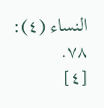النساء (٤): ٧٨.
[٤]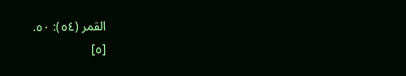القمر (٥٤): ٥٠.
[٥]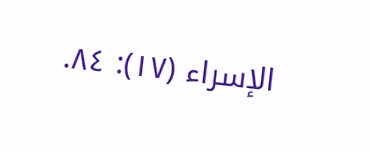الإسراء (١٧): ٨٤.